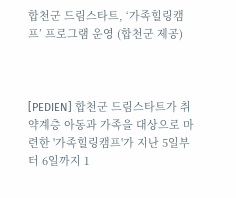합천군 드림스타트, ‘가족힐링캠프’ 프로그램 운영 (합천군 제공)



[PEDIEN] 합천군 드림스타트가 취약계층 아동과 가족을 대상으로 마련한 '가족힐링캠프'가 지난 5일부터 6일까지 1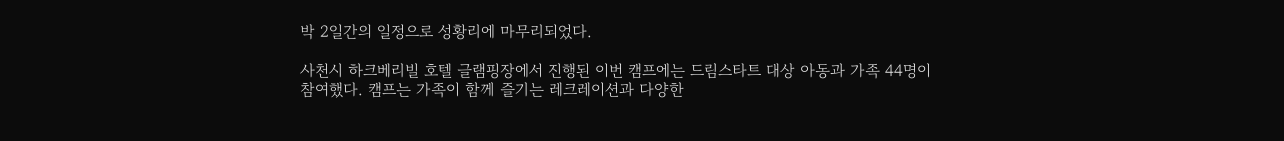박 2일간의 일정으로 성황리에 마무리되었다.

사천시 하크베리빌 호텔 글램핑장에서 진행된 이번 캠프에는 드림스타트 대상 아동과 가족 44명이 참여했다. 캠프는 가족이 함께 즐기는 레크레이션과 다양한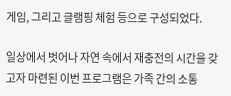게임, 그리고 글램핑 체험 등으로 구성되었다.

일상에서 벗어나 자연 속에서 재충전의 시간을 갖고자 마련된 이번 프로그램은 가족 간의 소통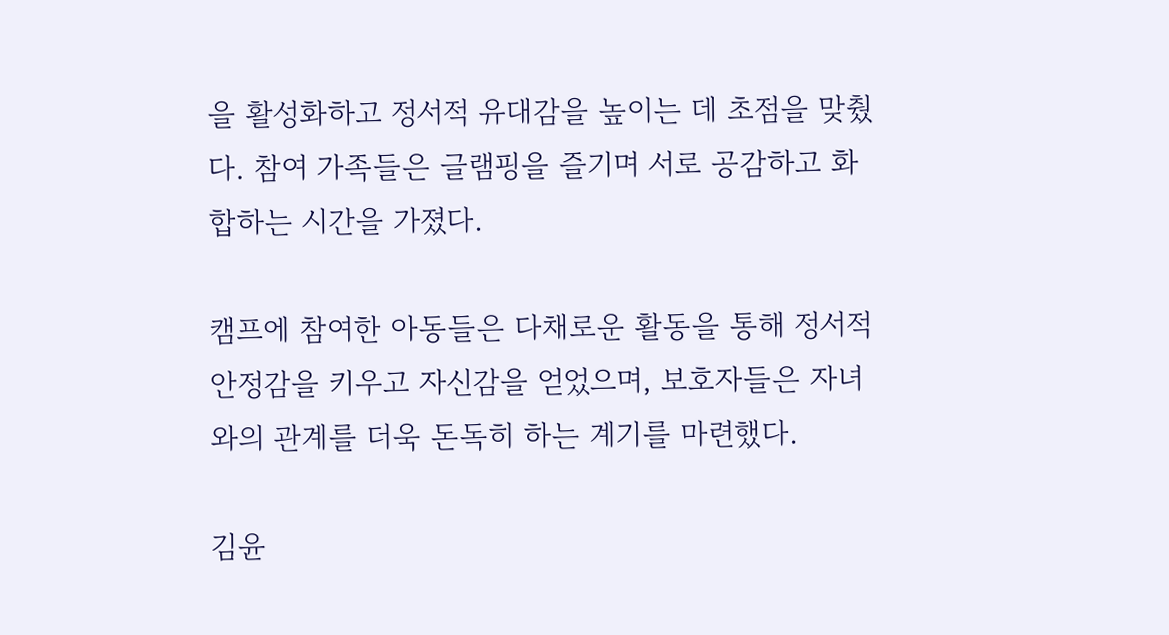을 활성화하고 정서적 유대감을 높이는 데 초점을 맞췄다. 참여 가족들은 글램핑을 즐기며 서로 공감하고 화합하는 시간을 가졌다.

캠프에 참여한 아동들은 다채로운 활동을 통해 정서적 안정감을 키우고 자신감을 얻었으며, 보호자들은 자녀와의 관계를 더욱 돈독히 하는 계기를 마련했다.

김윤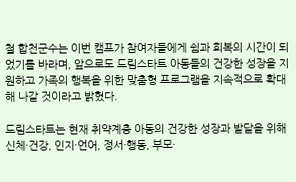철 합천군수는 이번 캠프가 참여자들에게 쉼과 회복의 시간이 되었기를 바라며, 앞으로도 드림스타트 아동들의 건강한 성장을 지원하고 가족의 행복을 위한 맞춤형 프로그램을 지속적으로 확대해 나갈 것이라고 밝혔다.

드림스타트는 현재 취약계층 아동의 건강한 성장과 발달을 위해 신체·건강, 인지·언어, 정서·행동, 부모·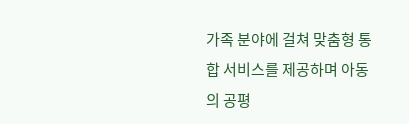가족 분야에 걸쳐 맞춤형 통합 서비스를 제공하며 아동의 공평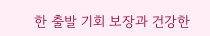한 출발 기회 보장과 건강한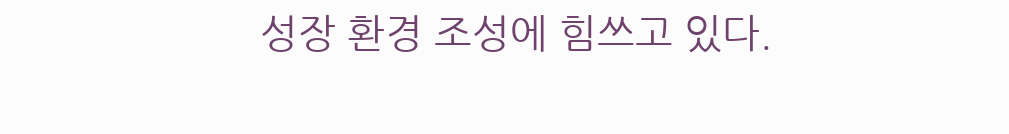성장 환경 조성에 힘쓰고 있다.